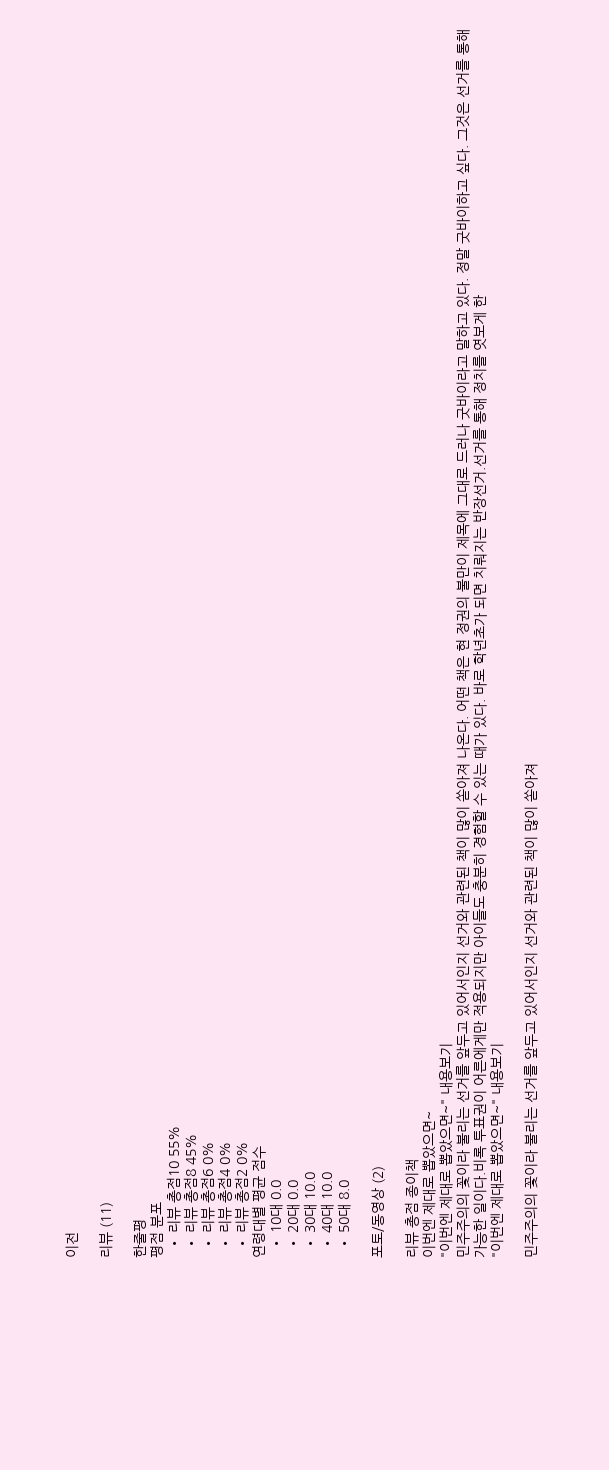이전

리뷰 (11)

한줄평
평점 분포
  • 리뷰 총점10 55%
  • 리뷰 총점8 45%
  • 리뷰 총점6 0%
  • 리뷰 총점4 0%
  • 리뷰 총점2 0%
연령대별 평균 점수
  • 10대 0.0
  • 20대 0.0
  • 30대 10.0
  • 40대 10.0
  • 50대 8.0

포토/동영상 (2)

리뷰 총점 종이책
이번엔 제대로 뽑았으면~
"이번엔 제대로 뽑았으면~" 내용보기
민주주의의 꽃이라 불리는 선거를 앞두고 있어서인지 선거와 관련된 책이 많이 쏟아져 나온다. 어떤 책은 현 정권의 불만이 제목에 그대로 드러나 굿바이라고 말하고 있다. 정말 굿바이하고 싶다. 그것은 선거를 통해 가능한 일이다.비록 투표권이 어른에게만 적용되지만 아이들도 충분히 경험할 수 있는 때가 있다. 바로 학년초가 되면 치뤄지는 반장선거.선거를 통해 정치를 엿보게 한
"이번엔 제대로 뽑았으면~" 내용보기

민주주의의 꽃이라 불리는 선거를 앞두고 있어서인지 선거와 관련된 책이 많이 쏟아져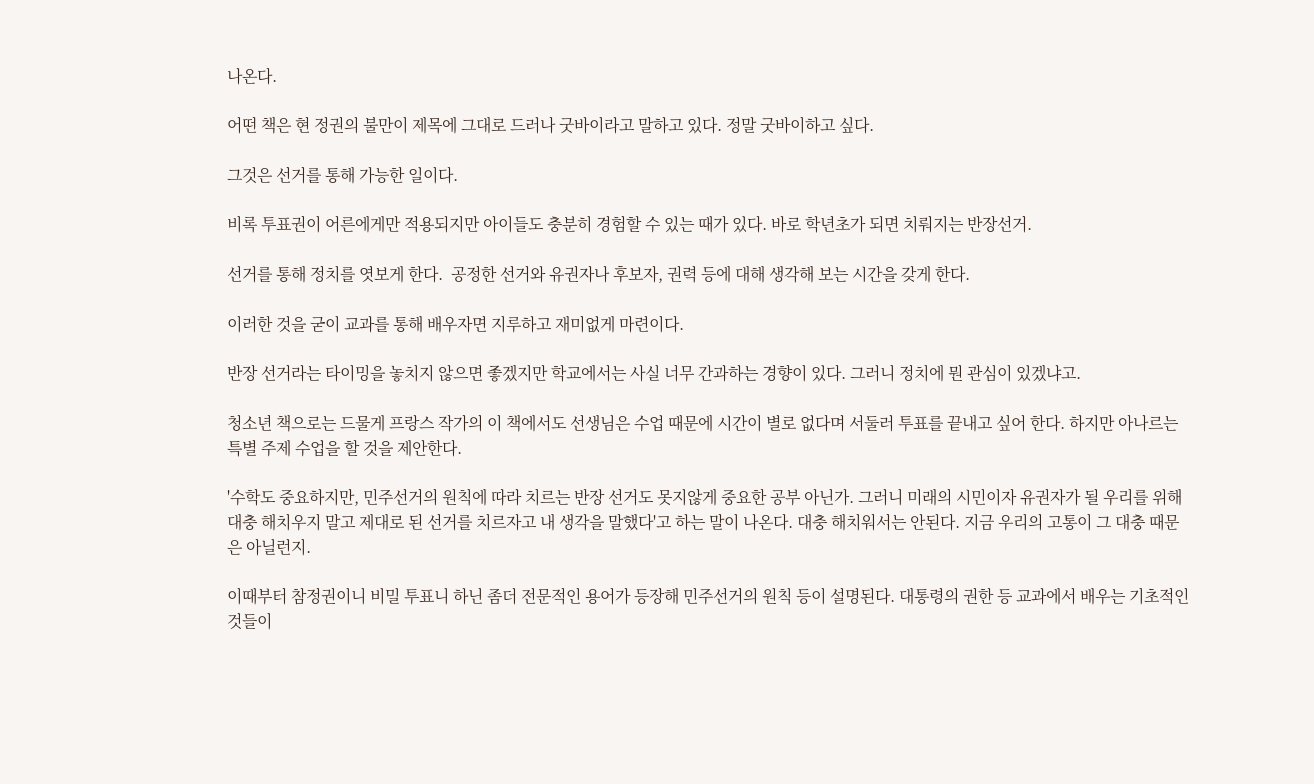나온다.

어떤 책은 현 정권의 불만이 제목에 그대로 드러나 굿바이라고 말하고 있다. 정말 굿바이하고 싶다.

그것은 선거를 통해 가능한 일이다.

비록 투표권이 어른에게만 적용되지만 아이들도 충분히 경험할 수 있는 때가 있다. 바로 학년초가 되면 치뤄지는 반장선거.

선거를 통해 정치를 엿보게 한다.  공정한 선거와 유권자나 후보자, 권력 등에 대해 생각해 보는 시간을 갖게 한다.

이러한 것을 굳이 교과를 통해 배우자면 지루하고 재미없게 마련이다.

반장 선거라는 타이밍을 놓치지 않으면 좋겠지만 학교에서는 사실 너무 간과하는 경향이 있다. 그러니 정치에 뭔 관심이 있겠냐고.

청소년 책으로는 드물게 프랑스 작가의 이 책에서도 선생님은 수업 때문에 시간이 별로 없다며 서둘러 투표를 끝내고 싶어 한다. 하지만 아나르는 특별 주제 수업을 할 것을 제안한다.

'수학도 중요하지만, 민주선거의 원칙에 따라 치르는 반장 선거도 못지않게 중요한 공부 아닌가. 그러니 미래의 시민이자 유권자가 될 우리를 위해 대충 해치우지 말고 제대로 된 선거를 치르자고 내 생각을 말했다'고 하는 말이 나온다. 대충 해치워서는 안된다. 지금 우리의 고통이 그 대충 때문은 아닐런지.

이때부터 참정권이니 비밀 투표니 하닌 좀더 전문적인 용어가 등장해 민주선거의 원칙 등이 설명된다. 대통령의 권한 등 교과에서 배우는 기초적인 것들이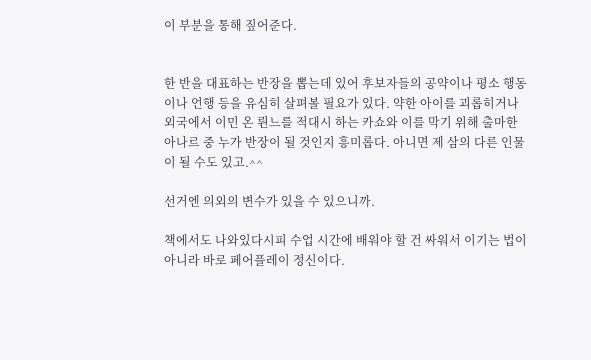이 부분을 통해 짚어준다.


한 반을 대표하는 반장을 뽑는데 있어 후보자들의 공약이나 평소 행동이나 언행 등을 유심히 살펴볼 필요가 있다. 약한 아이를 괴롭히거나 외국에서 이민 온 륀느를 적대시 하는 카쇼와 이를 막기 위해 출마한 아나르 중 누가 반장이 될 것인지 흥미롭다. 아니면 제 삼의 다른 인물이 될 수도 있고.^^

선거엔 의외의 변수가 있을 수 있으니까.

책에서도 나와있다시피 수업 시간에 배워야 할 건 싸워서 이기는 법이 아니라 바로 페어플레이 정신이다.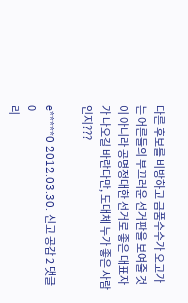다른 후보를 비방하고 금품수수가 오고가는 어른들의 부끄러운 선거판을 보여줄 것이 아니라 공명정대한 선거로 좋은 대표자가 나오길 바란다만, 도대체 누가 좋은 사람인지???

e*****0 2012.03.30. 신고 공감 2 댓글 0
리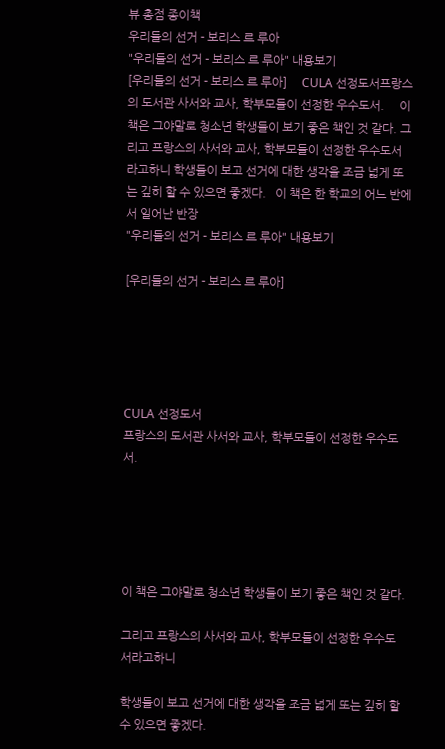뷰 총점 종이책
우리들의 선거 - 보리스 르 루아
"우리들의 선거 - 보리스 르 루아" 내용보기
[우리들의 선거 - 보리스 르 루아]     CULA 선정도서프랑스의 도서관 사서와 교사, 학부모들이 선정한 우수도서.     이 책은 그야말로 청소년 학생들이 보기 좋은 책인 것 같다. 그리고 프랑스의 사서와 교사, 학부모들이 선정한 우수도서라고하니 학생들이 보고 선거에 대한 생각을 조금 넓게 또는 깊히 할 수 있으면 좋겠다.   이 책은 한 학교의 어느 반에서 일어난 반장
"우리들의 선거 - 보리스 르 루아" 내용보기

[우리들의 선거 - 보리스 르 루아]





CULA 선정도서
프랑스의 도서관 사서와 교사, 학부모들이 선정한 우수도서.





이 책은 그야말로 청소년 학생들이 보기 좋은 책인 것 같다.

그리고 프랑스의 사서와 교사, 학부모들이 선정한 우수도서라고하니

학생들이 보고 선거에 대한 생각을 조금 넓게 또는 깊히 할 수 있으면 좋겠다.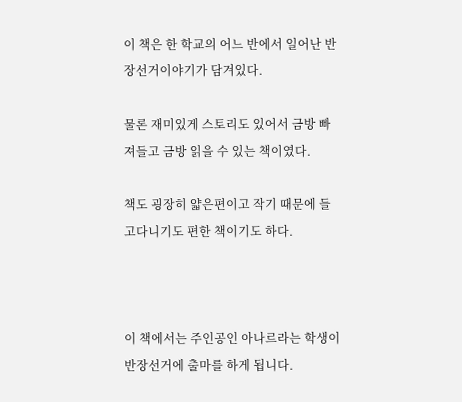이 책은 한 학교의 어느 반에서 일어난 반장선거이야기가 담겨있다.

물론 재미있게 스토리도 있어서 금방 빠져들고 금방 읽을 수 있는 책이였다.

책도 굉장히 얇은편이고 작기 때문에 들고다니기도 편한 책이기도 하다.



이 책에서는 주인공인 아나르라는 학생이 반장선거에 출마를 하게 됩니다.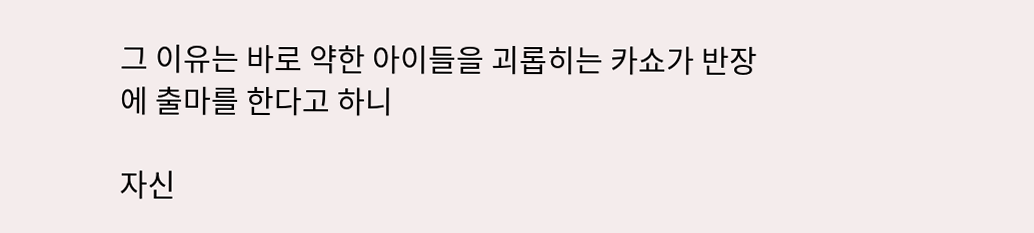그 이유는 바로 약한 아이들을 괴롭히는 카쇼가 반장에 출마를 한다고 하니

자신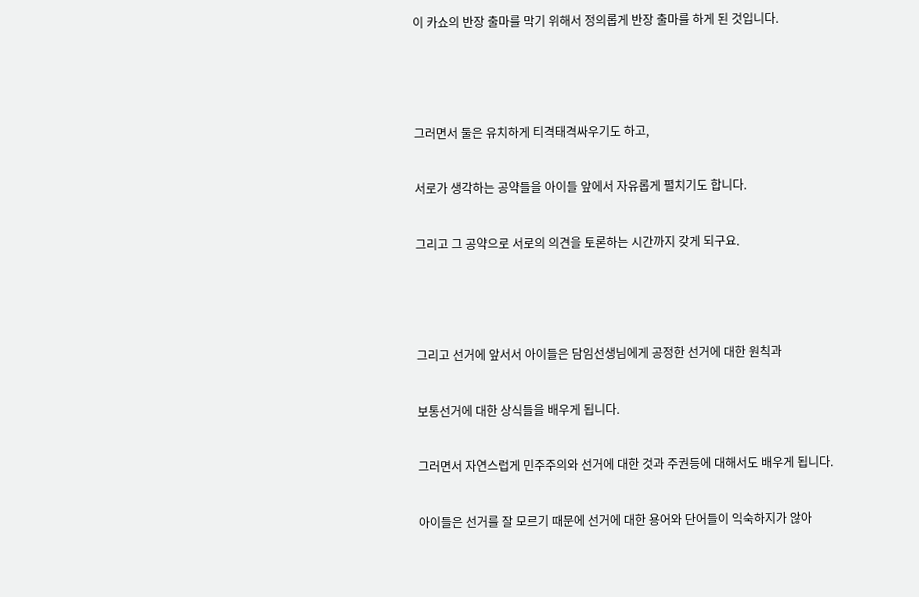이 카쇼의 반장 출마를 막기 위해서 정의롭게 반장 출마를 하게 된 것입니다.



그러면서 둘은 유치하게 티격태격싸우기도 하고,

서로가 생각하는 공약들을 아이들 앞에서 자유롭게 펼치기도 합니다.

그리고 그 공약으로 서로의 의견을 토론하는 시간까지 갖게 되구요.



그리고 선거에 앞서서 아이들은 담임선생님에게 공정한 선거에 대한 원칙과

보통선거에 대한 상식들을 배우게 됩니다.

그러면서 자연스럽게 민주주의와 선거에 대한 것과 주권등에 대해서도 배우게 됩니다.

아이들은 선거를 잘 모르기 때문에 선거에 대한 용어와 단어들이 익숙하지가 않아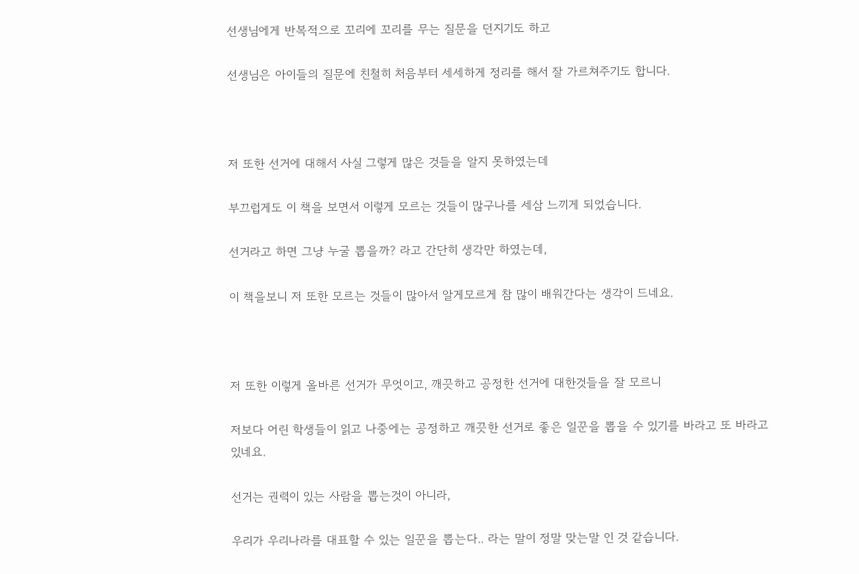선생님에게 반복적으로 꼬리에 꼬리를 무는 질문을 던지기도 하고

선생님은 아이들의 질문에 친철히 처음부터 세세하게 정리를 해서 잘 가르쳐주기도 합니다.



저 또한 선거에 대해서 사실 그렇게 많은 것들을 알지 못하였는데

부끄럽게도 이 책을 보면서 이렇게 모르는 것들이 많구나를 세삼 느끼게 되었습니다.

선거라고 하면 그냥 누굴 뽑을까? 라고 간단히 생각만 하였는데,

이 책을보니 저 또한 모르는 것들이 많아서 알게모르게 참 많이 배워간다는 생각이 드네요.



저 또한 이렇게 올바른 선거가 무엇이고, 깨끗하고 공정한 선거에 대한것들을 잘 모르니

저보다 어린 학생들이 읽고 나중에는 공정하고 깨끗한 선거로 좋은 일꾼을 뽑을 수 있기를 바라고 또 바라고 있네요.

선거는 권력이 있는 사람을 뽑는것이 아니라,

우리가 우리나라를 대표할 수 있는 일꾼을 뽑는다.. 라는 말이 정말 맞는말 인 것 같습니다.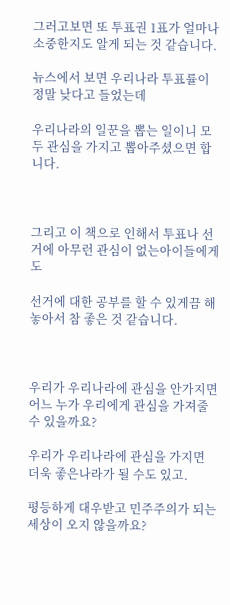그러고보면 또 투표권 1표가 얼마나 소중한지도 알게 되는 것 같습니다.

뉴스에서 보면 우리나라 투표률이 정말 낮다고 들었는데

우리나라의 일꾼을 뽑는 일이니 모두 관심을 가지고 뽑아주셨으면 합니다.



그리고 이 책으로 인해서 투표나 선거에 아무런 관심이 없는아이들에게도

선거에 대한 공부를 할 수 있게끔 해놓아서 참 좋은 것 같습니다.



우리가 우리나라에 관심을 안가지면 어느 누가 우리에게 관심을 가져줄 수 있을까요?

우리가 우리나라에 관심을 가지면 더욱 좋은나라가 될 수도 있고.

평등하게 대우받고 민주주의가 되는 세상이 오지 않을까요?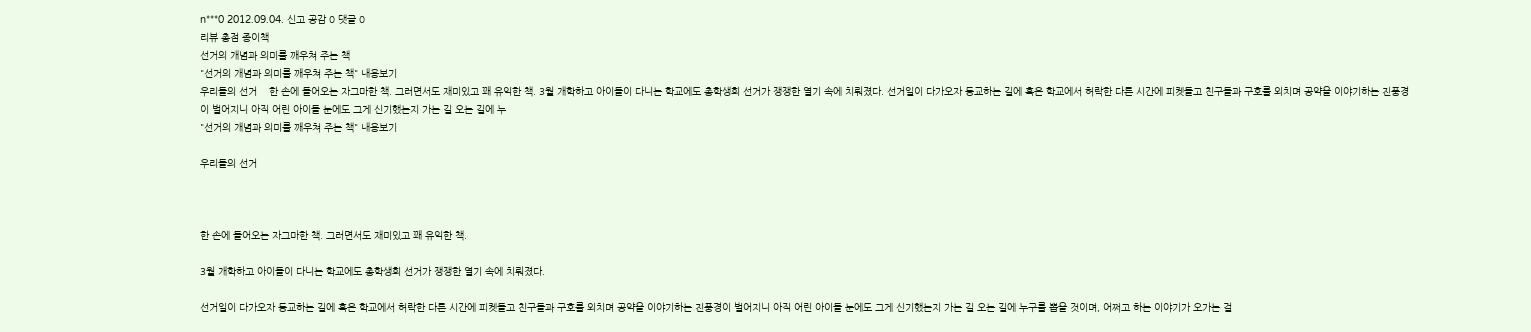n***0 2012.09.04. 신고 공감 0 댓글 0
리뷰 총점 종이책
선거의 개념과 의미를 깨우쳐 주는 책
"선거의 개념과 의미를 깨우쳐 주는 책" 내용보기
우리들의 선거    한 손에 들어오는 자그마한 책. 그러면서도 재미있고 꽤 유익한 책. 3월 개학하고 아이들이 다니는 학교에도 총학생회 선거가 쟁쟁한 열기 속에 치뤄졌다. 선거일이 다가오자 등교하는 길에 혹은 학교에서 허락한 다른 시간에 피켓들고 친구들과 구호를 외치며 공약을 이야기하는 진풍경이 벌어지니 아직 어린 아이들 눈에도 그게 신기했는지 가는 길 오는 길에 누
"선거의 개념과 의미를 깨우쳐 주는 책" 내용보기

우리들의 선거



한 손에 들어오는 자그마한 책. 그러면서도 재미있고 꽤 유익한 책.

3월 개학하고 아이들이 다니는 학교에도 총학생회 선거가 쟁쟁한 열기 속에 치뤄졌다.

선거일이 다가오자 등교하는 길에 혹은 학교에서 허락한 다른 시간에 피켓들고 친구들과 구호를 외치며 공약을 이야기하는 진풍경이 벌어지니 아직 어린 아이들 눈에도 그게 신기했는지 가는 길 오는 길에 누구를 뽑을 것이며, 어쩌고 하는 이야기가 오가는 걸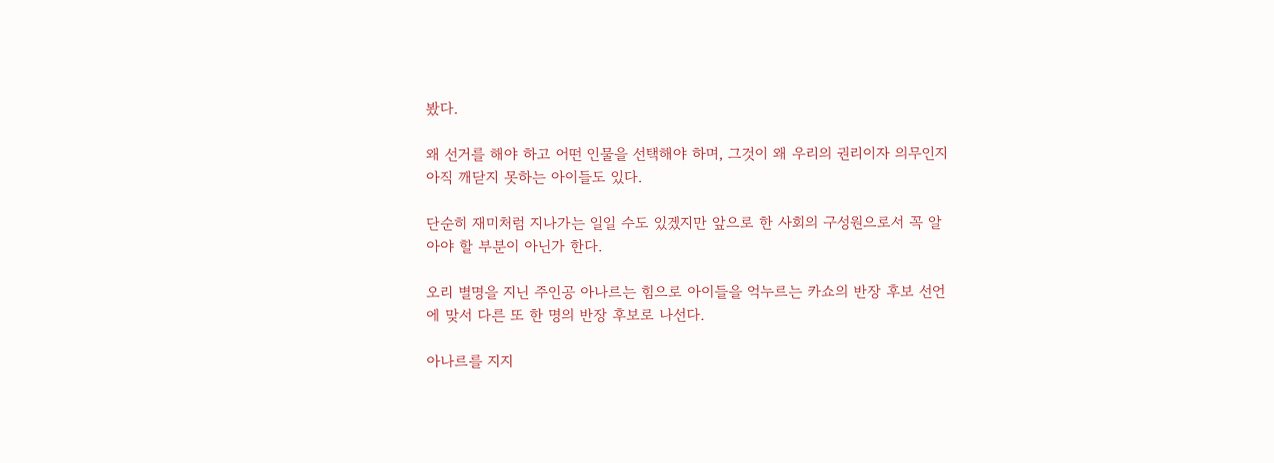봤다.

왜 선거를 해야 하고 어떤 인물을 선택해야 하며, 그것이 왜 우리의 권리이자 의무인지 아직 깨닫지 못하는 아이들도 있다.

단순히 재미처럼 지나가는 일일 수도 있겠지만 앞으로 한 사회의 구성원으로서 꼭 알아야 할 부분이 아닌가 한다.

오리 별명을 지닌 주인공 아나르는 힘으로 아이들을 억누르는 카쇼의 반장 후보 선언에 맞서 다른 또 한 명의 반장 후보로 나선다.

아나르를 지지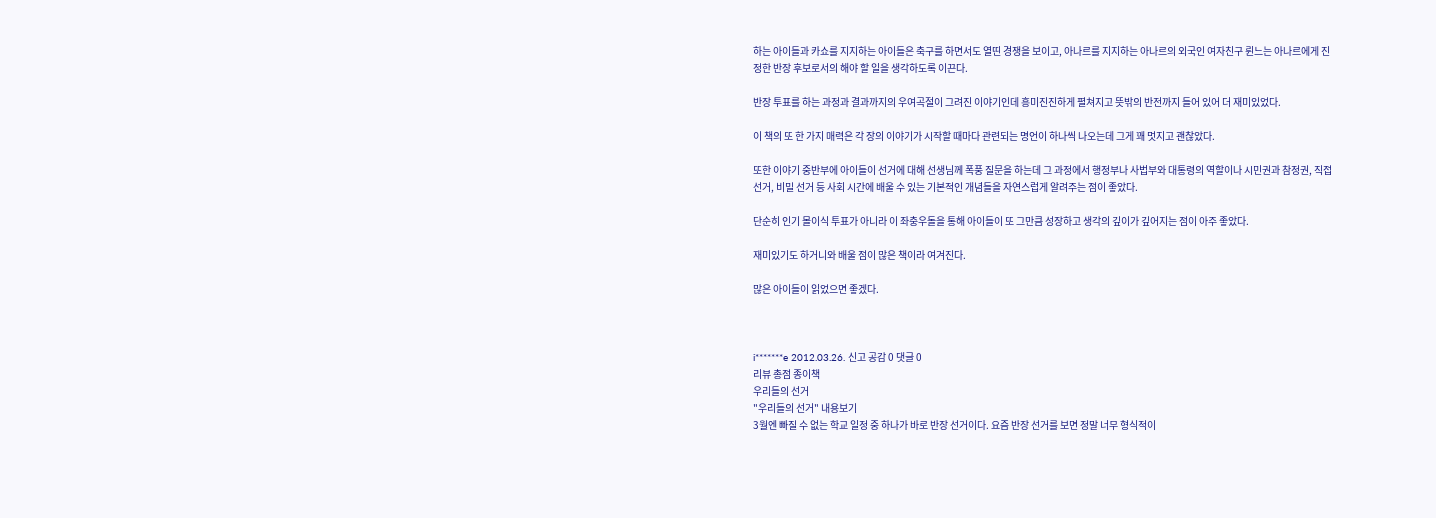하는 아이들과 카쇼를 지지하는 아이들은 축구를 하면서도 열띤 경쟁을 보이고, 아나르를 지지하는 아나르의 외국인 여자친구 륀느는 아나르에게 진정한 반장 후보로서의 해야 할 일을 생각하도록 이끈다.

반장 투표를 하는 과정과 결과까지의 우여곡절이 그려진 이야기인데 흥미진진하게 펼쳐지고 뜻밖의 반전까지 들어 있어 더 재미있었다.

이 책의 또 한 가지 매력은 각 장의 이야기가 시작할 때마다 관련되는 명언이 하나씩 나오는데 그게 꽤 멋지고 괜찮았다.

또한 이야기 중반부에 아이들이 선거에 대해 선생님께 폭풍 질문을 하는데 그 과정에서 행정부나 사법부와 대통령의 역할이나 시민권과 참정권, 직접 선거, 비밀 선거 등 사회 시간에 배울 수 있는 기본적인 개념들을 자연스럽게 알려주는 점이 좋았다.

단순히 인기 몰이식 투표가 아니라 이 좌충우돌을 통해 아이들이 또 그만큼 성장하고 생각의 깊이가 깊어지는 점이 아주 좋았다.

재미있기도 하거니와 배울 점이 많은 책이라 여겨진다.

많은 아이들이 읽었으면 좋겠다.



i*******e 2012.03.26. 신고 공감 0 댓글 0
리뷰 총점 종이책
우리들의 선거
"우리들의 선거" 내용보기
3월엔 빠질 수 없는 학교 일정 중 하나가 바로 반장 선거이다. 요즘 반장 선거를 보면 정말 너무 형식적이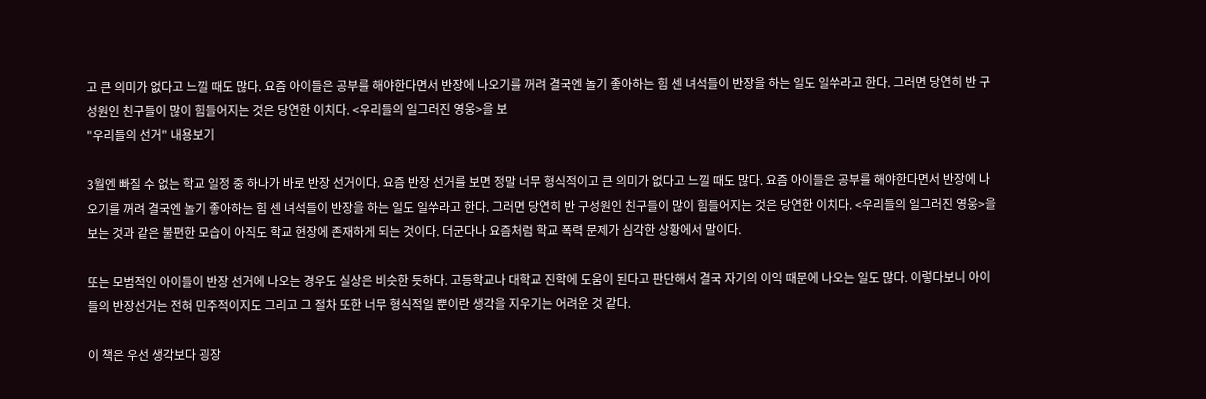고 큰 의미가 없다고 느낄 때도 많다. 요즘 아이들은 공부를 해야한다면서 반장에 나오기를 꺼려 결국엔 놀기 좋아하는 힘 센 녀석들이 반장을 하는 일도 일쑤라고 한다. 그러면 당연히 반 구성원인 친구들이 많이 힘들어지는 것은 당연한 이치다. <우리들의 일그러진 영웅>을 보
"우리들의 선거" 내용보기

3월엔 빠질 수 없는 학교 일정 중 하나가 바로 반장 선거이다. 요즘 반장 선거를 보면 정말 너무 형식적이고 큰 의미가 없다고 느낄 때도 많다. 요즘 아이들은 공부를 해야한다면서 반장에 나오기를 꺼려 결국엔 놀기 좋아하는 힘 센 녀석들이 반장을 하는 일도 일쑤라고 한다. 그러면 당연히 반 구성원인 친구들이 많이 힘들어지는 것은 당연한 이치다. <우리들의 일그러진 영웅>을 보는 것과 같은 불편한 모습이 아직도 학교 현장에 존재하게 되는 것이다. 더군다나 요즘처럼 학교 폭력 문제가 심각한 상황에서 말이다.

또는 모범적인 아이들이 반장 선거에 나오는 경우도 실상은 비슷한 듯하다. 고등학교나 대학교 진학에 도움이 된다고 판단해서 결국 자기의 이익 때문에 나오는 일도 많다. 이렇다보니 아이들의 반장선거는 전혀 민주적이지도 그리고 그 절차 또한 너무 형식적일 뿐이란 생각을 지우기는 어려운 것 같다.

이 책은 우선 생각보다 굉장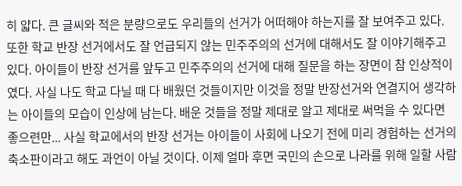히 얇다. 큰 글씨와 적은 분량으로도 우리들의 선거가 어떠해야 하는지를 잘 보여주고 있다. 또한 학교 반장 선거에서도 잘 언급되지 않는 민주주의의 선거에 대해서도 잘 이야기해주고 있다. 아이들이 반장 선거를 앞두고 민주주의의 선거에 대해 질문을 하는 장면이 참 인상적이였다. 사실 나도 학교 다닐 때 다 배웠던 것들이지만 이것을 정말 반장선거와 연결지어 생각하는 아이들의 모습이 인상에 남는다. 배운 것들을 정말 제대로 알고 제대로 써먹을 수 있다면 좋으련만... 사실 학교에서의 반장 선거는 아이들이 사회에 나오기 전에 미리 경험하는 선거의 축소판이라고 해도 과언이 아닐 것이다. 이제 얼마 후면 국민의 손으로 나라를 위해 일할 사람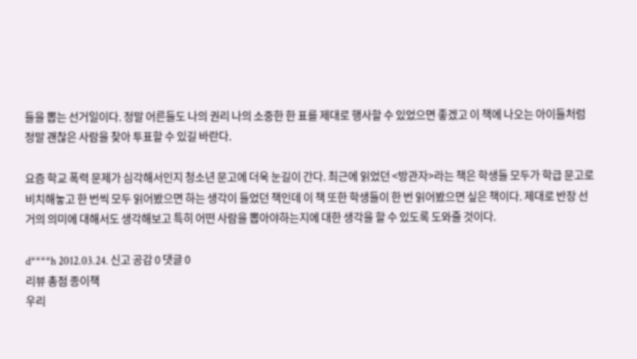들을 뽑는 선거일이다. 정말 어른들도 나의 권리 나의 소중한 한 표를 제대로 행사할 수 있었으면 좋겠고 이 책에 나오는 아이들처럼 정말 괜찮은 사람을 찾아 투표할 수 있길 바란다.

요즘 학교 폭력 문제가 심각해서인지 청소년 문고에 더욱 눈길이 간다. 최근에 읽었던 <방관자>라는 책은 학생들 모두가 학급 문고로 비치해놓고 한 번씩 모두 읽어봤으면 하는 생각이 들었던 책인데 이 책 또한 학생들이 한 번 읽어봤으면 싶은 책이다. 제대로 반장 선거의 의미에 대해서도 생각해보고 특히 어떤 사람을 뽑아야하는지에 대한 생각을 할 수 있도록 도와줄 것이다.

d****h 2012.03.24. 신고 공감 0 댓글 0
리뷰 총점 종이책
우리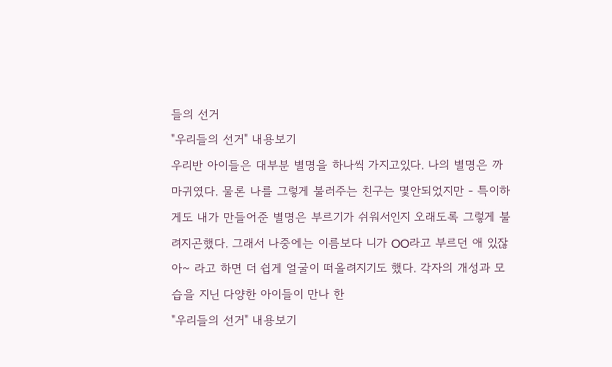들의 선거
"우리들의 선거" 내용보기
우리반 아이들은 대부분 별명을 하나씩 가지고있다. 나의 별명은 까마귀였다. 물론 나를 그렇게 불러주는 친구는 몇안되었지만 - 특이하게도 내가 만들어준 별명은 부르기가 쉬워서인지 오래도록 그렇게 불려지곤했다. 그래서 나중에는 이름보다 니가 OO라고 부르던 애 있잖아~ 라고 하면 더 쉽게 얼굴이 떠올려지기도 했다. 각자의 개성과 모습을 지닌 다양한 아이들이 만나 한
"우리들의 선거" 내용보기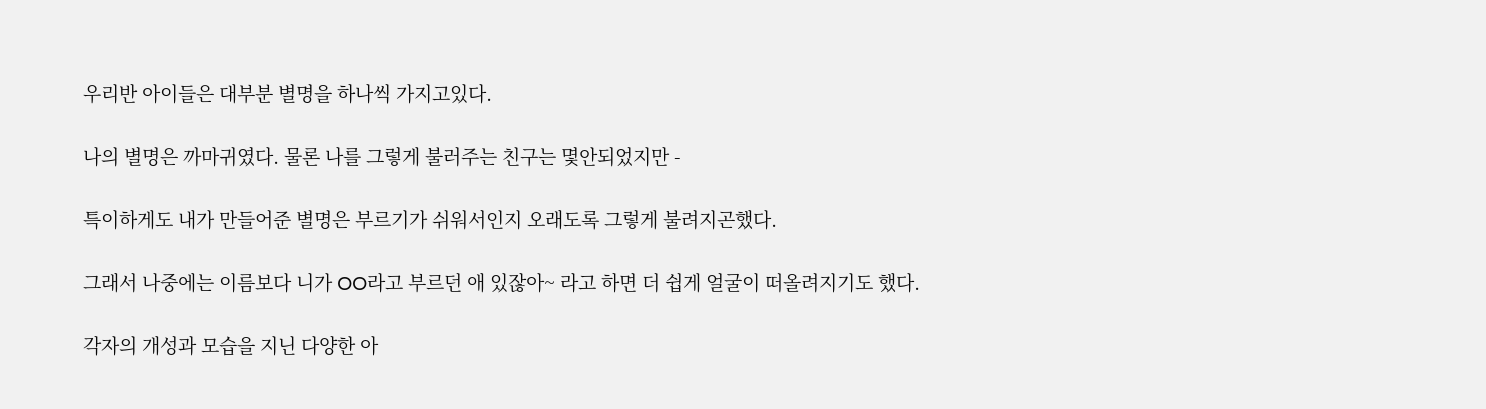우리반 아이들은 대부분 별명을 하나씩 가지고있다.

나의 별명은 까마귀였다. 물론 나를 그렇게 불러주는 친구는 몇안되었지만 -

특이하게도 내가 만들어준 별명은 부르기가 쉬워서인지 오래도록 그렇게 불려지곤했다.

그래서 나중에는 이름보다 니가 OO라고 부르던 애 있잖아~ 라고 하면 더 쉽게 얼굴이 떠올려지기도 했다.

각자의 개성과 모습을 지닌 다양한 아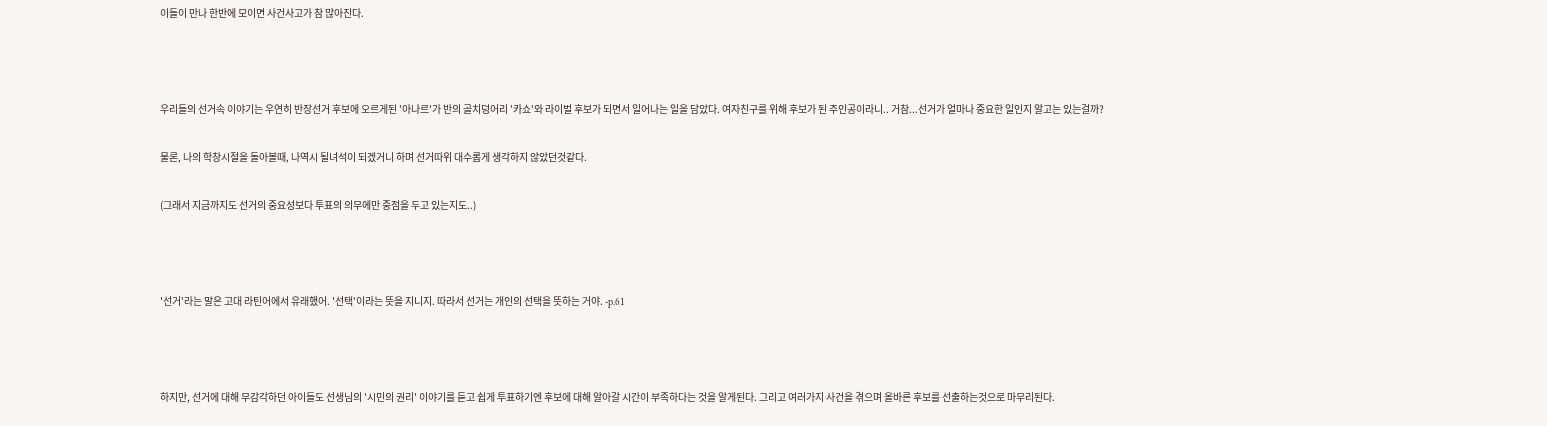이들이 만나 한반에 모이면 사건사고가 참 많아진다.



우리들의 선거속 이야기는 우연히 반장선거 후보에 오르게된 '아나르'가 반의 골치덩어리 '카쇼'와 라이벌 후보가 되면서 일어나는 일을 담았다. 여자친구를 위해 후보가 된 주인공이라니.. 거참...선거가 얼마나 중요한 일인지 알고는 있는걸까?

물론, 나의 학창시절을 돌아볼때, 나역시 될녀석이 되겠거니 하며 선거따위 대수롭게 생각하지 않았던것같다.

(그래서 지금까지도 선거의 중요성보다 투표의 의무에만 중점을 두고 있는지도..)



'선거'라는 말은 고대 라틴어에서 유래했어. '선택'이라는 뜻을 지니지. 따라서 선거는 개인의 선택을 뜻하는 거야. -p.61



하지만, 선거에 대해 무감각하던 아이들도 선생님의 '시민의 권리' 이야기를 듣고 쉽게 투표하기엔 후보에 대해 알아갈 시간이 부족하다는 것을 알게된다. 그리고 여러가지 사건을 겪으며 올바른 후보를 선출하는것으로 마무리된다.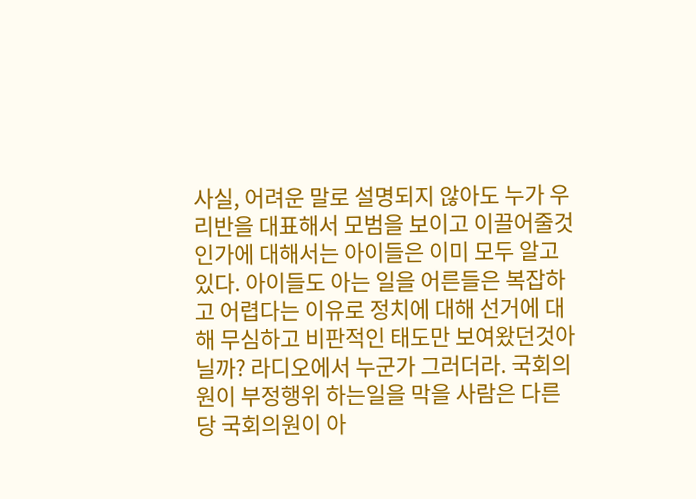사실, 어려운 말로 설명되지 않아도 누가 우리반을 대표해서 모범을 보이고 이끌어줄것인가에 대해서는 아이들은 이미 모두 알고있다. 아이들도 아는 일을 어른들은 복잡하고 어렵다는 이유로 정치에 대해 선거에 대해 무심하고 비판적인 태도만 보여왔던것아닐까? 라디오에서 누군가 그러더라. 국회의원이 부정행위 하는일을 막을 사람은 다른 당 국회의원이 아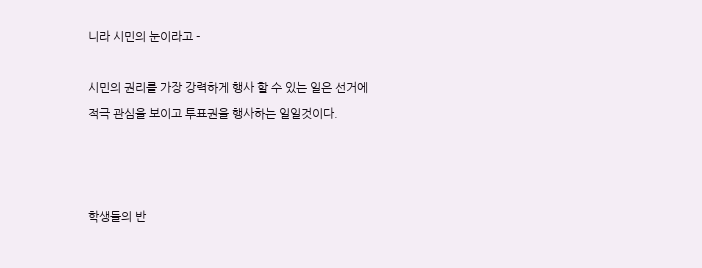니라 시민의 눈이라고 -

시민의 권리를 가장 강력하게 행사 할 수 있는 일은 선거에 적극 관심을 보이고 투표권을 행사하는 일일것이다.



학생들의 반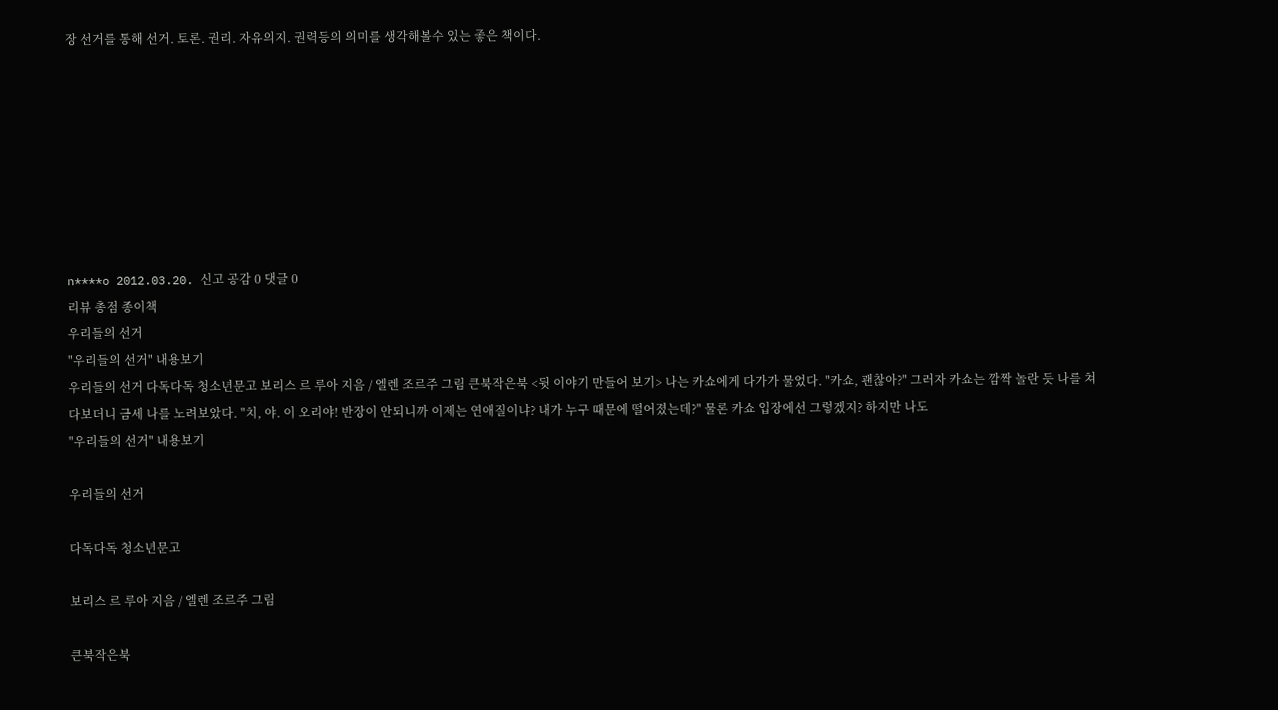장 선거를 통해 선거. 토론. 권리. 자유의지. 권력등의 의미를 생각해볼수 있는 좋은 책이다.








n****o 2012.03.20. 신고 공감 0 댓글 0
리뷰 총점 종이책
우리들의 선거
"우리들의 선거" 내용보기
우리들의 선거 다독다독 청소년문고 보리스 르 루아 지음 / 엘렌 조르주 그림 큰북작은북 <뒷 이야기 만들어 보기> 나는 카쇼에게 다가가 물었다. "카쇼, 괜찮아?" 그러자 카쇼는 깜짝 놀란 듯 나를 쳐다보더니 금세 나를 노려보았다. "치, 야. 이 오리야! 반장이 안되니까 이제는 연애질이냐? 내가 누구 때문에 떨어졌는데?" 물론 카쇼 입장에선 그렇겠지? 하지만 나도
"우리들의 선거" 내용보기

우리들의 선거

다독다독 청소년문고

보리스 르 루아 지음 / 엘렌 조르주 그림

큰북작은북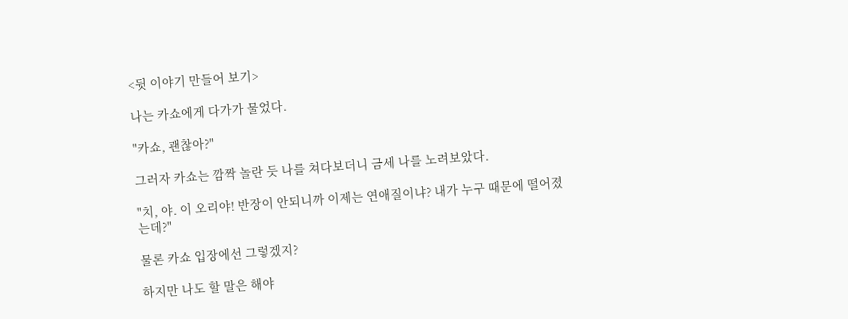<뒷 이야기 만들어 보기>

나는 카쇼에게 다가가 물었다.

"카쇼, 괜찮아?"

그러자 카쇼는 깜짝 놀란 듯 나를 쳐다보더니 금세 나를 노려보았다.

"치, 야. 이 오리야! 반장이 안되니까 이제는 연애질이냐? 내가 누구 때문에 떨어졌는데?"

물론 카쇼 입장에선 그렇겠지?

하지만 나도 할 말은 해야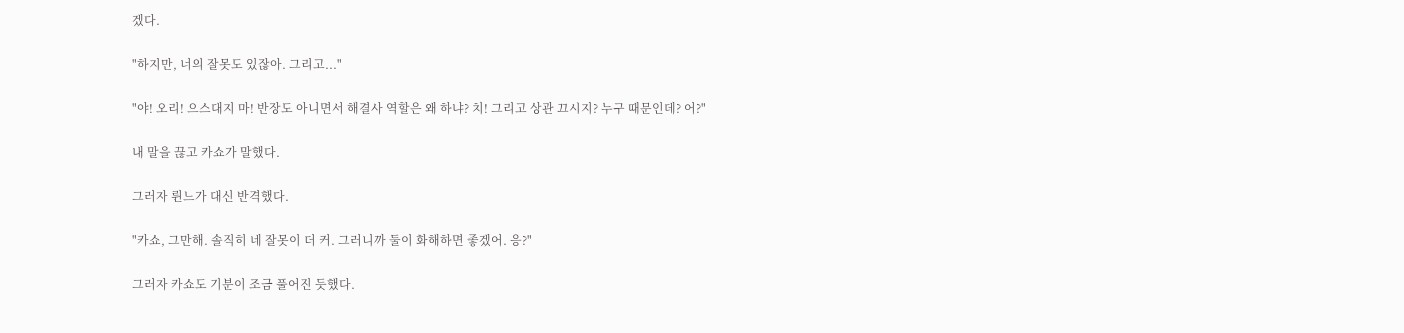겠다.

"하지만, 너의 잘못도 있잖아. 그리고..."

"야! 오리! 으스대지 마! 반장도 아니면서 해결사 역할은 왜 하냐? 치! 그리고 상관 끄시지? 누구 때문인데? 어?"

내 말을 끊고 카쇼가 말했다.

그러자 륀느가 대신 반격했다.

"카쇼, 그만해. 솔직히 네 잘못이 더 커. 그러니까 둘이 화해하면 좋겠어. 응?"

그러자 카쇼도 기분이 조금 풀어진 듯했다.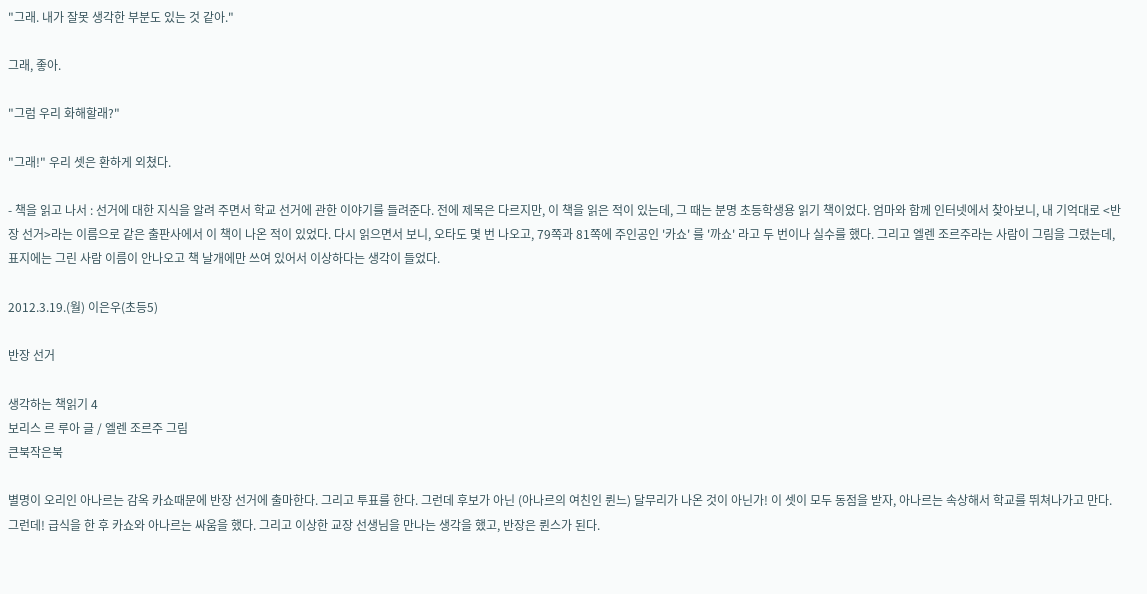"그래. 내가 잘못 생각한 부분도 있는 것 같아."

그래, 좋아.

"그럼 우리 화해할래?"

"그래!" 우리 셋은 환하게 외쳤다.

- 책을 읽고 나서 : 선거에 대한 지식을 알려 주면서 학교 선거에 관한 이야기를 들려준다. 전에 제목은 다르지만, 이 책을 읽은 적이 있는데, 그 때는 분명 초등학생용 읽기 책이었다. 엄마와 함께 인터넷에서 찾아보니, 내 기억대로 <반장 선거>라는 이름으로 같은 출판사에서 이 책이 나온 적이 있었다. 다시 읽으면서 보니, 오타도 몇 번 나오고, 79쪽과 81쪽에 주인공인 '카쇼' 를 '까쇼' 라고 두 번이나 실수를 했다. 그리고 엘렌 조르주라는 사람이 그림을 그렸는데, 표지에는 그린 사람 이름이 안나오고 책 날개에만 쓰여 있어서 이상하다는 생각이 들었다.

2012.3.19.(월) 이은우(초등5)

반장 선거

생각하는 책읽기 4
보리스 르 루아 글 / 엘렌 조르주 그림
큰북작은북

별명이 오리인 아나르는 감옥 카쇼때문에 반장 선거에 출마한다. 그리고 투표를 한다. 그런데 후보가 아닌 (아나르의 여친인 륀느) 달무리가 나온 것이 아닌가! 이 셋이 모두 동점을 받자, 아나르는 속상해서 학교를 뛰쳐나가고 만다. 그런데! 급식을 한 후 카쇼와 아나르는 싸움을 했다. 그리고 이상한 교장 선생님을 만나는 생각을 했고, 반장은 륀스가 된다.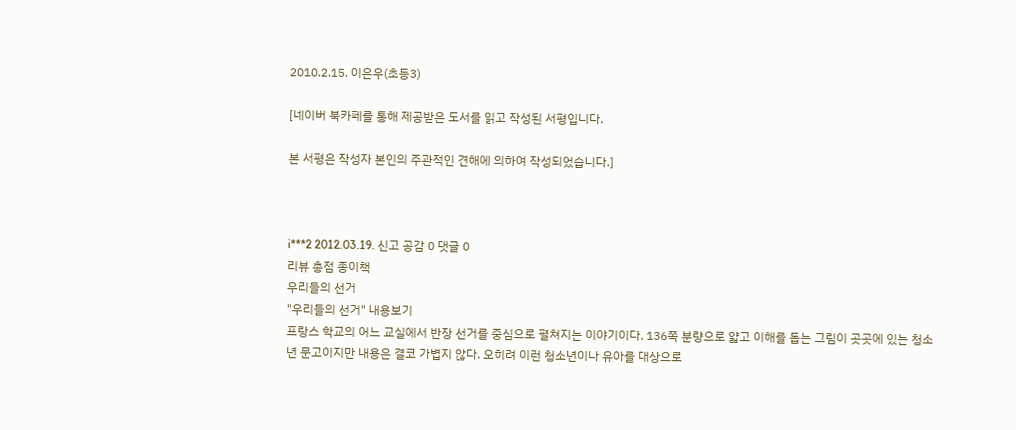2010.2.15. 이은우(초등3)

[네이버 북카페를 통해 제공받은 도서를 읽고 작성된 서평입니다.

본 서평은 작성자 본인의 주관적인 견해에 의하여 작성되었습니다.]



i***2 2012.03.19. 신고 공감 0 댓글 0
리뷰 총점 종이책
우리들의 선거
"우리들의 선거" 내용보기
프랑스 학교의 어느 교실에서 반장 선거를 중심으로 펼쳐지는 이야기이다. 136쪽 분량으로 얇고 이해를 돕는 그림이 곳곳에 있는 청소년 문고이지만 내용은 결코 가볍지 않다. 오히려 이런 청소년이나 유아를 대상으로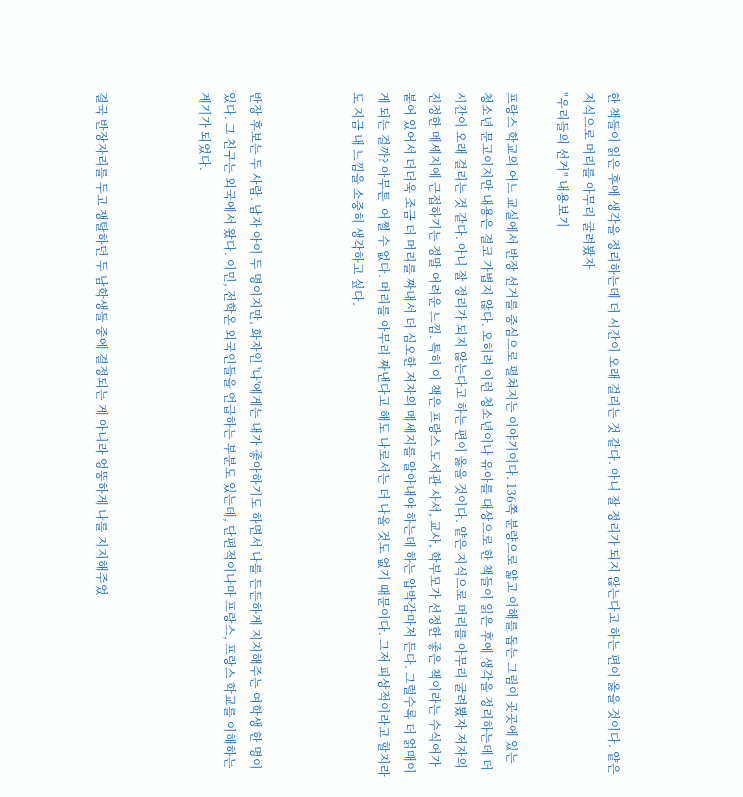한 책들이 읽은 후에 생각을 정리하는데 더 시간이 오래 걸리는 것 같다. 아니 잘 정리가 되지 않는다고 하는 편이 옳을 것이다. 얕은 지식으로 머리를 아무리 굴려봤자
"우리들의 선거" 내용보기

프랑스 학교의 어느 교실에서 반장 선거를 중심으로 펼쳐지는 이야기이다. 136쪽 분량으로 얇고 이해를 돕는 그림이 곳곳에 있는 청소년 문고이지만 내용은 결코 가볍지 않다. 오히려 이런 청소년이나 유아를 대상으로 한 책들이 읽은 후에 생각을 정리하는데 더 시간이 오래 걸리는 것 같다. 아니 잘 정리가 되지 않는다고 하는 편이 옳을 것이다. 얕은 지식으로 머리를 아무리 굴려봤자 저자의 진정한 메세지에 근접하기는 정말 어려운 느낌. 특히 이 책은 프랑스 도서관 사서, 교사, 학부모가 선정한 좋은 책이라는 수식어가 붙어 있어서 더더욱 조금 더 머리를 짜내서 더 심오한 저자의 메세지를 알아내야 하는데 하는 압박감마저 든다. 그럴수록 더 얽매이게 되는 걸까? 아무튼  어쩔 수 없다. 머리를 아무리 짜낸다고 해도 나로서는 더 나올 것도 없기 때문이다. 그저 피상적이라고 할지라도 지금 내 느낌을 소중히 생각하고 싶다.



반장 후보는 두 사람. 남자 아이 두 명이지만, 화자인 '나'에게는 내가 좋아하기도 하면서 나를 든든하게 지지해주는 여학생 한 명이 있다. 그 친구는 외국에서 왔다. 이민, 전학온 외국인들을 언급하는 부분도 있는데, 단편적이나마 프랑스, 프랑스 학교를 이해하는 계기가 되었다.



결국 반장자리를 두고 쟁탈하던 두 남학생들 중에 결정되는 게 아니라 엉뚱하게 나를 지지해주었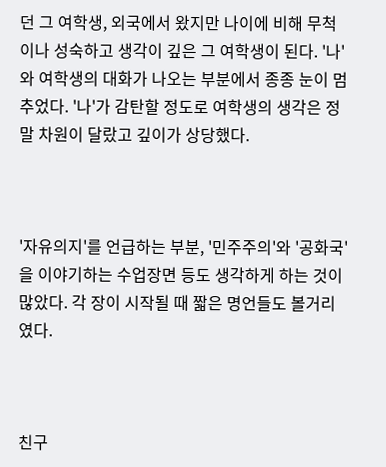던 그 여학생, 외국에서 왔지만 나이에 비해 무척이나 성숙하고 생각이 깊은 그 여학생이 된다. '나'와 여학생의 대화가 나오는 부분에서 종종 눈이 멈추었다. '나'가 감탄할 정도로 여학생의 생각은 정말 차원이 달랐고 깊이가 상당했다.



'자유의지'를 언급하는 부분, '민주주의'와 '공화국'을 이야기하는 수업장면 등도 생각하게 하는 것이 많았다. 각 장이 시작될 때 짧은 명언들도 볼거리였다.



친구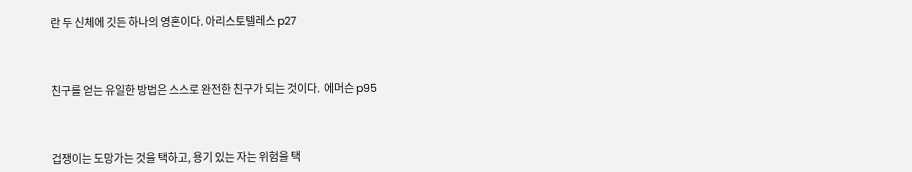란 두 신체에 깃든 하나의 영혼이다. 아리스토텔레스 p27



친구를 얻는 유일한 방법은 스스로 완전한 친구가 되는 것이다.  에머슨 p95



겁쟁이는 도망가는 것을 택하고, 용기 있는 자는 위험을 택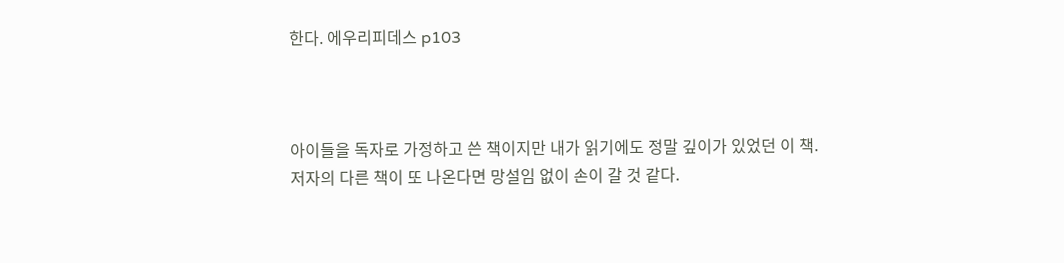한다. 에우리피데스 p103



아이들을 독자로 가정하고 쓴 책이지만 내가 읽기에도 정말 깊이가 있었던 이 책. 저자의 다른 책이 또 나온다면 망설임 없이 손이 갈 것 같다.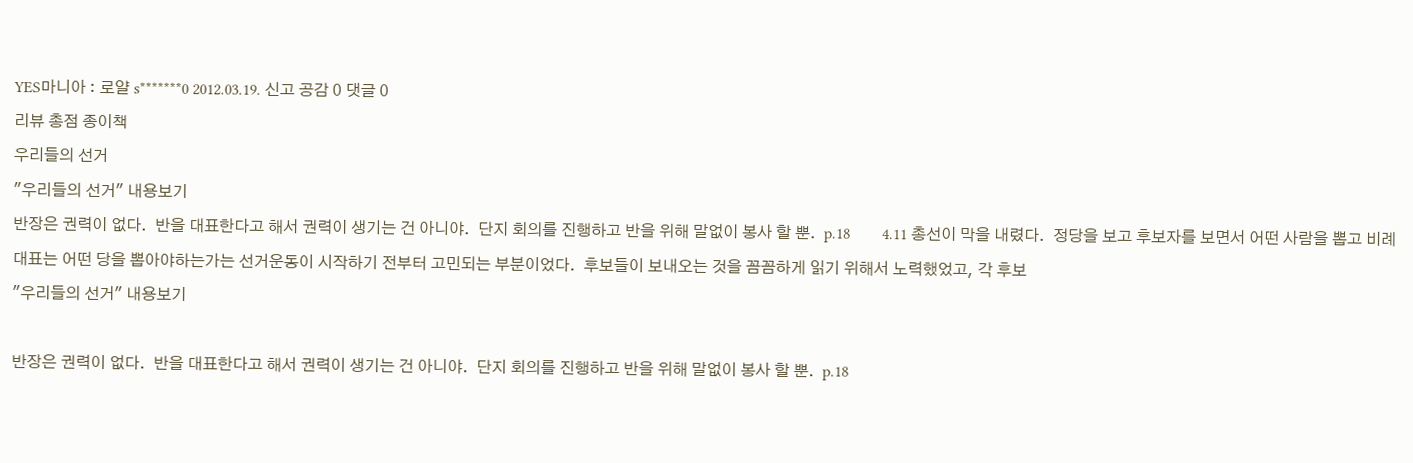YES마니아 : 로얄 s*******0 2012.03.19. 신고 공감 0 댓글 0
리뷰 총점 종이책
우리들의 선거
"우리들의 선거" 내용보기
반장은 권력이 없다.  반을 대표한다고 해서 권력이 생기는 건 아니야.  단지 회의를 진행하고 반을 위해 말없이 봉사 할 뿐.  p.18        4.11 총선이 막을 내렸다.  정당을 보고 후보자를 보면서 어떤 사람을 뽑고 비례대표는 어떤 당을 뽑아야하는가는 선거운동이 시작하기 전부터 고민되는 부분이었다.  후보들이 보내오는 것을 꼼꼼하게 읽기 위해서 노력했었고, 각 후보
"우리들의 선거" 내용보기

반장은 권력이 없다.  반을 대표한다고 해서 권력이 생기는 건 아니야.  단지 회의를 진행하고 반을 위해 말없이 봉사 할 뿐.  p.18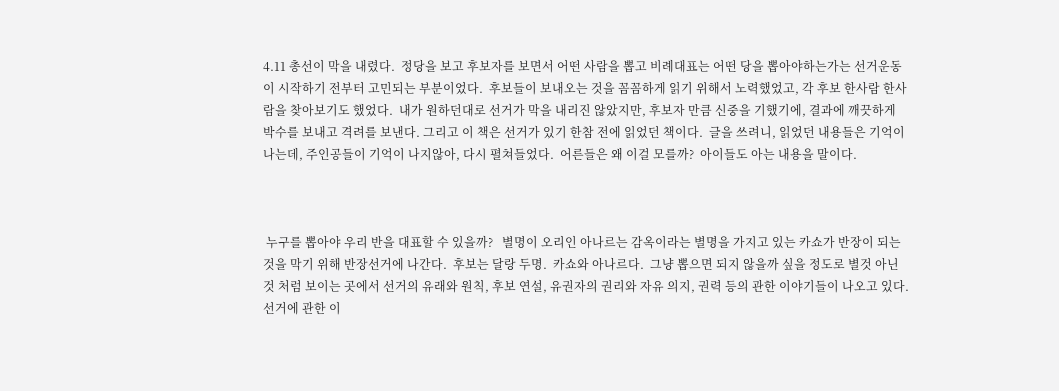4.11 총선이 막을 내렸다.  정당을 보고 후보자를 보면서 어떤 사람을 뽑고 비례대표는 어떤 당을 뽑아야하는가는 선거운동이 시작하기 전부터 고민되는 부분이었다.  후보들이 보내오는 것을 꼼꼼하게 읽기 위해서 노력했었고, 각 후보 한사람 한사람을 찾아보기도 했었다.  내가 원하던대로 선거가 막을 내리진 않았지만, 후보자 만큼 신중을 기했기에, 결과에 깨끗하게 박수를 보내고 격려를 보낸다. 그리고 이 책은 선거가 있기 한참 전에 읽었던 책이다.  글을 쓰려니, 읽었던 내용들은 기억이 나는데, 주인공들이 기억이 나지않아, 다시 펼쳐들었다.  어른들은 왜 이걸 모를까?  아이들도 아는 내용을 말이다.



 누구를 뽑아야 우리 반을 대표할 수 있을까?   별명이 오리인 아나르는 감옥이라는 별명을 가지고 있는 카쇼가 반장이 되는 것을 막기 위해 반장선거에 나간다.  후보는 달랑 두명.  카쇼와 아나르다.  그냥 뽑으면 되지 않을까 싶을 정도로 별것 아닌것 처럼 보이는 곳에서 선거의 유래와 원칙, 후보 연설, 유권자의 권리와 자유 의지, 권력 등의 관한 이야기들이 나오고 있다.   선거에 관한 이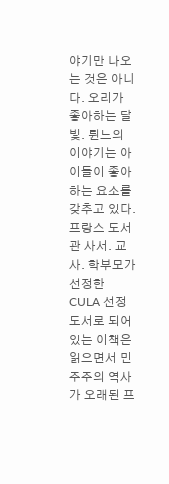야기만 나오는 것은 아니다. 오리가 좋아하는 달빛. 륀느의 이야기는 아이들이 좋아하는 요소를 갖추고 있다.   프랑스 도서관 사서. 교사. 학부모가 선정한 CULA 선정도서로 되어있는 이책은 읽으면서 민주주의 역사가 오래된 프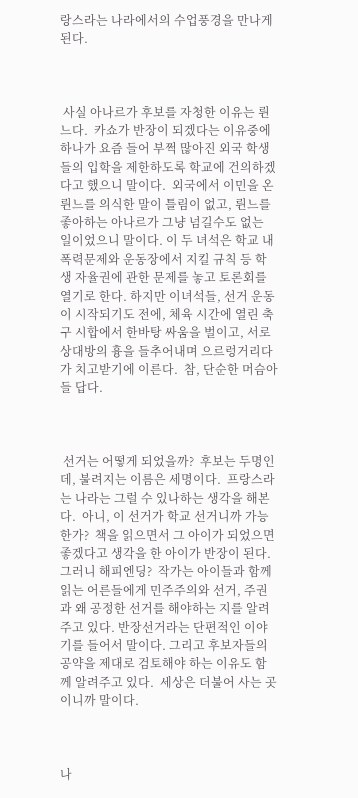랑스라는 나라에서의 수업풍경을 만나게 된다.



 사실 아나르가 후보를 자청한 이유는 륀느다.  카쇼가 반장이 되겠다는 이유중에 하나가 요즘 들어 부쩍 많아진 외국 학생들의 입학을 제한하도록 학교에 건의하겠다고 했으니 말이다.  외국에서 이민을 온 륀느를 의식한 말이 틀림이 없고, 륀느를 좋아하는 아나르가 그냥 넘길수도 없는 일이었으니 말이다. 이 두 녀석은 학교 내 폭력문제와 운동장에서 지킬 규칙 등 학생 자율권에 관한 문제를 놓고 토론회를 열기로 한다. 하지만 이녀석들, 선거 운동이 시작되기도 전에, 체육 시간에 열린 축구 시합에서 한바탕 싸움을 벌이고, 서로 상대방의 흉을 들추어내며 으르렁거리다가 치고받기에 이른다.  참, 단순한 머슴아들 답다.



 선거는 어떻게 되었을까?  후보는 두명인데, 불려지는 이름은 세명이다.  프랑스라는 나라는 그럴 수 있나하는 생각을 해본다.  아니, 이 선거가 학교 선거니까 가능한가?  책을 읽으면서 그 아이가 되었으면 좋겠다고 생각을 한 아이가 반장이 된다.  그러니 해피엔딩?  작가는 아이들과 함께 읽는 어른들에게 민주주의와 선거, 주권과 왜 공정한 선거를 해야하는 지를 알려주고 있다. 반장선거라는 단편적인 이야기를 들어서 말이다. 그리고 후보자들의 공약을 제대로 검토해야 하는 이유도 함께 알려주고 있다.  세상은 더불어 사는 곳이니까 말이다.



나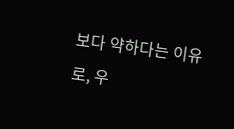보다 약하다는 이유로, 우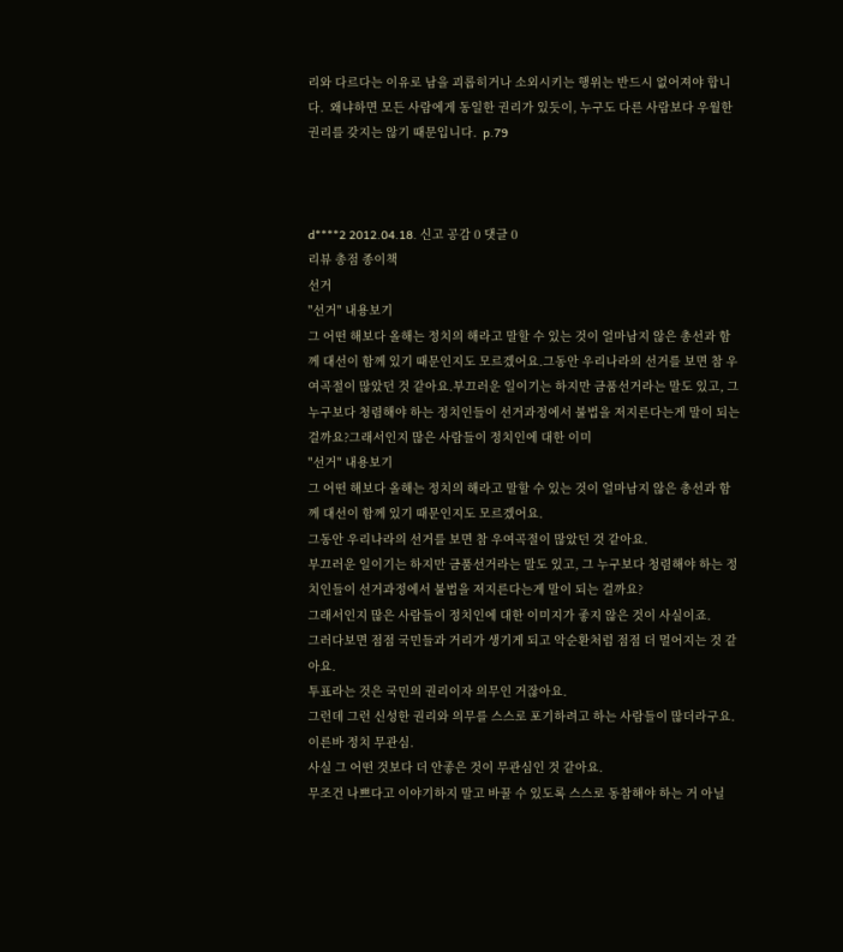리와 다르다는 이유로 남을 괴롭히거나 소외시키는 행위는 반드시 없어져야 합니다.  왜냐하면 모든 사람에게 동일한 권리가 있듯이, 누구도 다른 사람보다 우월한 권리를 갖지는 않기 때문입니다.  p.79



d****2 2012.04.18. 신고 공감 0 댓글 0
리뷰 총점 종이책
선거
"선거" 내용보기
그 어떤 해보다 올해는 정치의 해라고 말할 수 있는 것이 얼마남지 않은 총선과 함께 대선이 함께 있기 때문인지도 모르겠어요.그동안 우리나라의 선거를 보면 참 우여곡절이 많았던 것 같아요.부끄러운 일이기는 하지만 금품선거라는 말도 있고, 그 누구보다 청렴해야 하는 정치인들이 선거과정에서 불법을 저지른다는게 말이 되는 걸까요?그래서인지 많은 사람들이 정치인에 대한 이미
"선거" 내용보기
그 어떤 해보다 올해는 정치의 해라고 말할 수 있는 것이 얼마남지 않은 총선과 함께 대선이 함께 있기 때문인지도 모르겠어요.
그동안 우리나라의 선거를 보면 참 우여곡절이 많았던 것 같아요.
부끄러운 일이기는 하지만 금품선거라는 말도 있고, 그 누구보다 청렴해야 하는 정치인들이 선거과정에서 불법을 저지른다는게 말이 되는 걸까요?
그래서인지 많은 사람들이 정치인에 대한 이미지가 좋지 않은 것이 사실이죠.
그러다보면 점점 국민들과 거리가 생기게 되고 악순환처럼 점점 더 멀어지는 것 같아요.
투표라는 것은 국민의 권리이자 의무인 거잖아요.
그런데 그런 신성한 권리와 의무를 스스로 포기하려고 하는 사람들이 많더라구요.
이른바 정치 무관심.
사실 그 어떤 것보다 더 안좋은 것이 무관심인 것 같아요.
무조건 나쁘다고 이야기하지 말고 바꿀 수 있도록 스스로 동참해야 하는 거 아닐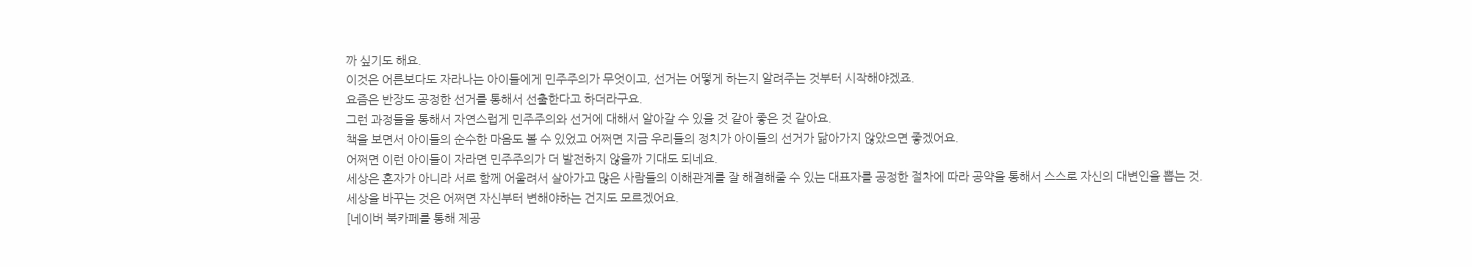까 싶기도 해요.
이것은 어른보다도 자라나는 아이들에게 민주주의가 무엇이고, 선거는 어떻게 하는지 알려주는 것부터 시작해야겠죠.
요즘은 반장도 공정한 선거를 통해서 선출한다고 하더라구요.
그런 과정들을 통해서 자연스럽게 민주주의와 선거에 대해서 알아갈 수 있을 것 같아 좋은 것 같아요.
책을 보면서 아이들의 순수한 마음도 볼 수 있었고 어쩌면 지금 우리들의 정치가 아이들의 선거가 닮아가지 않았으면 좋겠어요.
어쩌면 이런 아이들이 자라면 민주주의가 더 발전하지 않을까 기대도 되네요.
세상은 혼자가 아니라 서로 함께 어울려서 살아가고 많은 사람들의 이해관계를 잘 해결해줄 수 있는 대표자를 공정한 절차에 따라 공약을 통해서 스스로 자신의 대변인을 뽑는 것.
세상을 바꾸는 것은 어쩌면 자신부터 변해야하는 건지도 모르겠어요.
[네이버 북카페를 통해 제공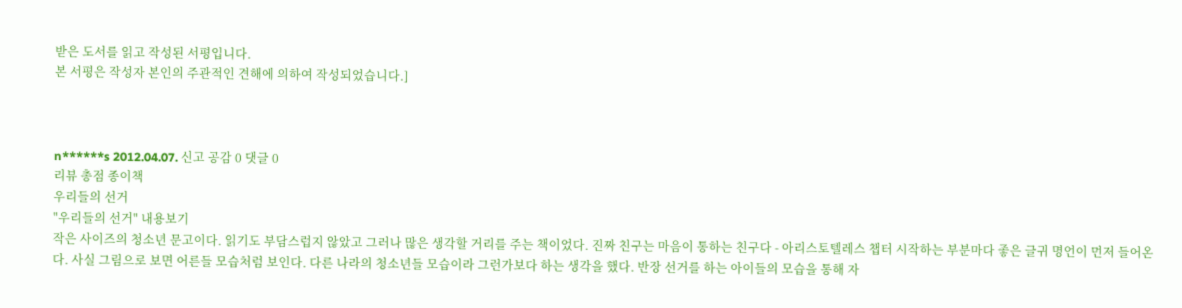받은 도서를 읽고 작성된 서평입니다.
본 서평은 작성자 본인의 주관적인 견해에 의하여 작성되었습니다.]



n******s 2012.04.07. 신고 공감 0 댓글 0
리뷰 총점 종이책
우리들의 선거
"우리들의 선거" 내용보기
작은 사이즈의 청소년 문고이다. 읽기도 부담스럽지 않았고 그러나 많은 생각할 거리를 주는 책이었다. 진짜 친구는 마음이 통하는 친구다 - 아리스토텔레스 챕터 시작하는 부분마다 좋은 글귀 명언이 먼저 들어온다. 사실 그림으로 보면 어른들 모습처럼 보인다. 다른 나라의 청소년들 모습이라 그런가보다 하는 생각을 했다. 반장 선거를 하는 아이들의 모습을 통해 자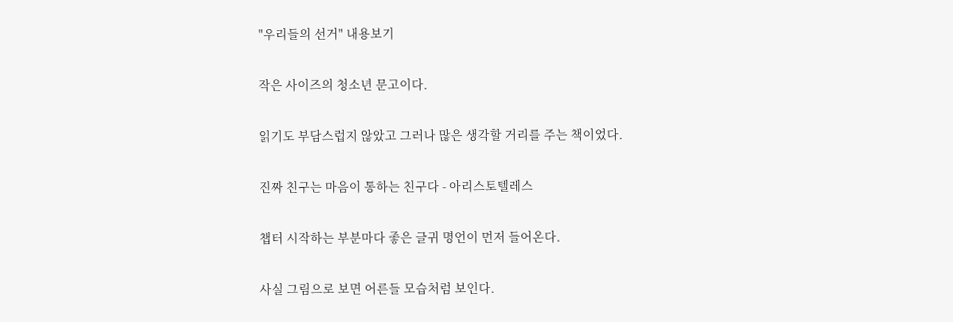"우리들의 선거" 내용보기

작은 사이즈의 청소년 문고이다.

읽기도 부담스럽지 않았고 그러나 많은 생각할 거리를 주는 책이었다.

진짜 친구는 마음이 통하는 친구다 - 아리스토텔레스

챕터 시작하는 부분마다 좋은 글귀 명언이 먼저 들어온다.

사실 그림으로 보면 어른들 모습처럼 보인다.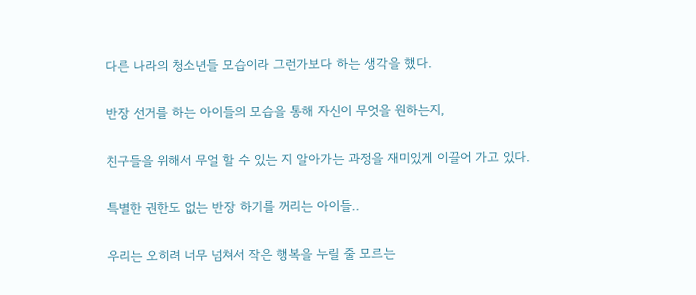다른 나라의 청소년들 모습이라 그런가보다 하는 생각을 했다.

반장 선거를 하는 아이들의 모습을 통해 자신이 무엇을 원하는지,

친구들을 위해서 무얼 할 수 있는 지 알아가는 과정을 재미있게 이끌어 가고 있다.

특별한 권한도 없는 반장 하기를 꺼리는 아이들..

우리는 오히려 너무 넘쳐서 작은 행복을 누릴 줄 모르는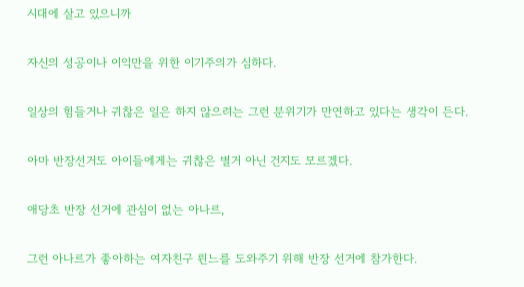시대에 살고 있으니까

자신의 성공이나 이익만을 위한 이기주의가 심하다.

일상의 힘들거나 귀찮은 일은 하지 않으려는 그런 분위기가 만연하고 있다는 생각이 든다.

아마 반장선거도 아이들에게는 귀찮은 별거 아닌 건지도 모르겠다.

애당초 반장 선거에 관심이 없는 아나르,

그런 아나르가 좋아하는 여자친구 륀느를 도와주기 위해 반장 선거에 참가한다.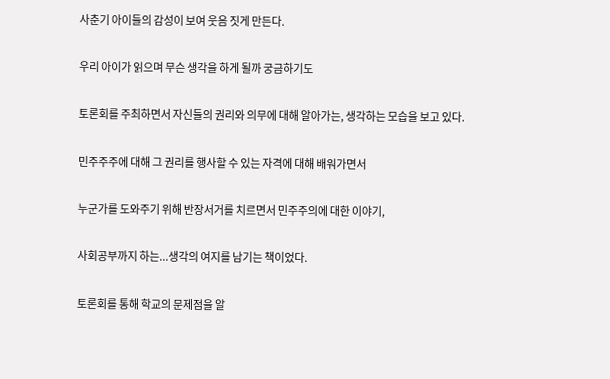사춘기 아이들의 감성이 보여 웃음 짓게 만든다.

우리 아이가 읽으며 무슨 생각을 하게 될까 궁금하기도

토론회를 주최하면서 자신들의 권리와 의무에 대해 알아가는, 생각하는 모습을 보고 있다.

민주주주에 대해 그 권리를 행사할 수 있는 자격에 대해 배워가면서

누군가를 도와주기 위해 반장서거를 치르면서 민주주의에 대한 이야기,

사회공부까지 하는...생각의 여지를 남기는 책이었다.

토론회를 통해 학교의 문제점을 알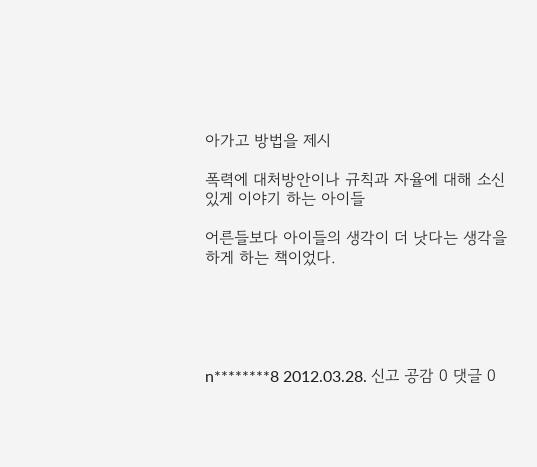아가고 방법을 제시

폭력에 대처방안이나 규칙과 자율에 대해 소신 있게 이야기 하는 아이들

어른들보다 아이들의 생각이 더 낫다는 생각을 하게 하는 책이었다.





n********8 2012.03.28. 신고 공감 0 댓글 0